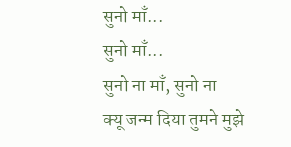सुनो माँ...
सुनो माँ...
सुनो ना माँ, सुनो ना
क्यू जन्म दिया तुमने मुझे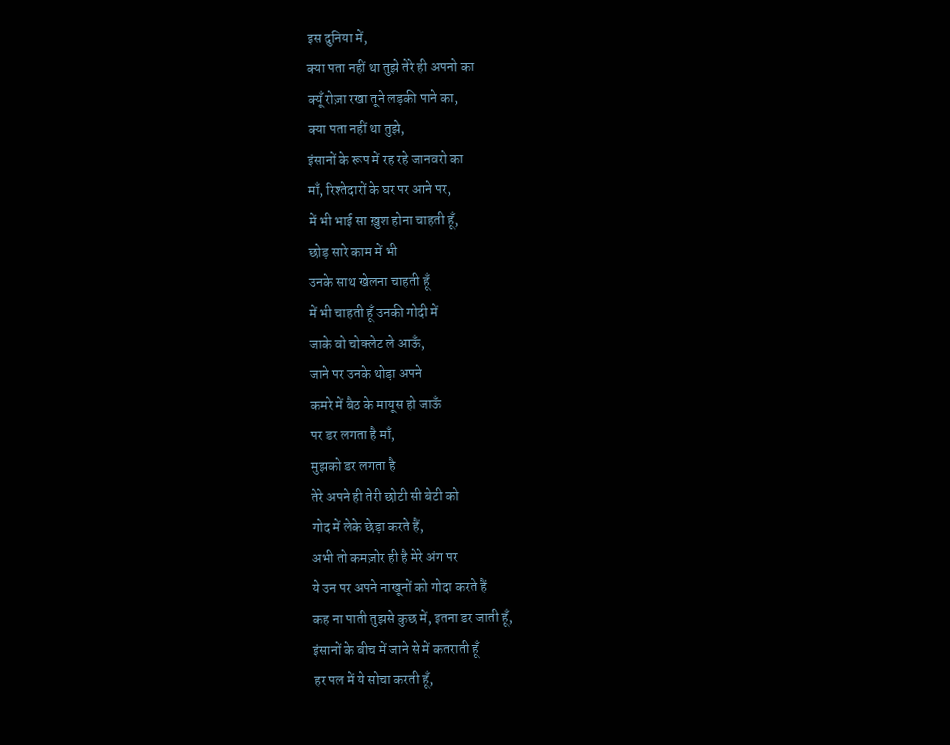इस दुनिया में,
क्या पता नहीं था तुझे तेरे ही अपनो का
क्यूँ रोज़ा रखा तूने लड़की पाने का,
क्या पता नहीं था तुझे,
इंसानों के रूप में रह रहे जानवरो का
माँ, रिश्तेदारों के घर पर आने पर,
में भी भाई सा ख़ुश होना चाहती हूँ,
छोड़ सारे काम में भी
उनके साथ खेलना चाहती हूँ
में भी चाहती हूँ उनकी गोदी में
जाके वो चोक्लेट ले आऊँ,
जाने पर उनके थोड़ा अपने
कमरे में बैठ के मायूस हो जाऊँ
पर डर लगता है माँ,
मुझको डर लगता है
तेरे अपने ही तेरी छोटी सी बेटी को
गोद में लेके छेड़ा करते हैं,
अभी तो कमज़ोर ही है मेरे अंग पर
ये उन पर अपने नाखूनों को गोदा करते हैं
कह ना पाती तुझसे कुछ में, इतना डर जाती हूँ,
इंसानों के बीच में जाने से में कतराती हूँ
हर पल में ये सोचा करती हूँ,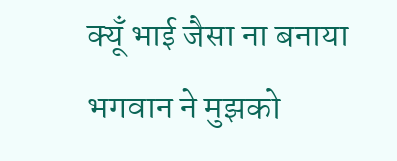क्यूँ भाई जैसा ना बनाया
भगवान ने मुझको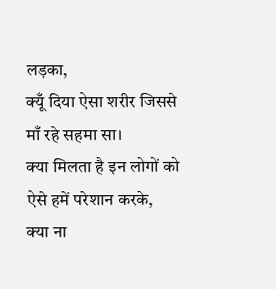लड़का,
क्यूँ दिया ऐसा शरीर जिससे
माँ रहे सहमा सा।
क्या मिलता है इन लोगों को
ऐसे हमें परेशान करके,
क्या ना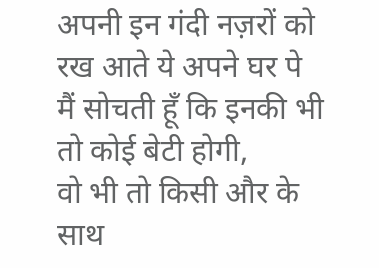अपनी इन गंदी नज़रों को
रख आते ये अपने घर पे
मैं सोचती हूँ कि इनकी भी
तो कोई बेटी होगी,
वो भी तो किसी और के
साथ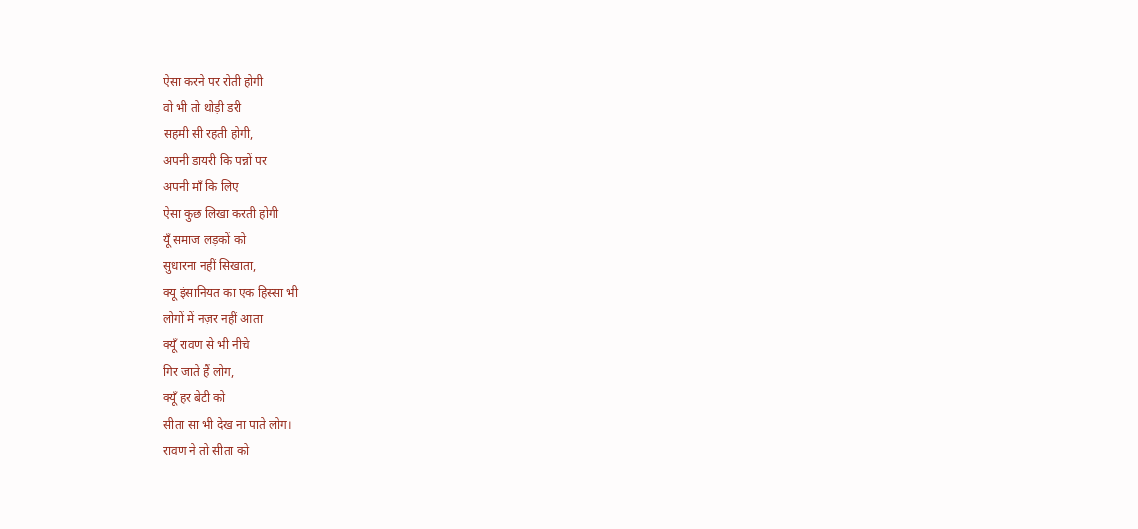ऐसा करने पर रोती होगी
वो भी तो थोड़ी डरी
सहमी सी रहती होगी,
अपनी डायरी कि पन्नों पर
अपनी माँ कि लिए
ऐसा कुछ लिखा करती होगी
यूँ समाज लड़कों को
सुधारना नहीं सिखाता,
क्यू इंसानियत का एक हिस्सा भी
लोगों में नज़र नहीं आता
क्यूँ रावण से भी नीचे
गिर जाते हैं लोग,
क्यूँ हर बेटी को
सीता सा भी देख ना पाते लोग।
रावण ने तो सीता को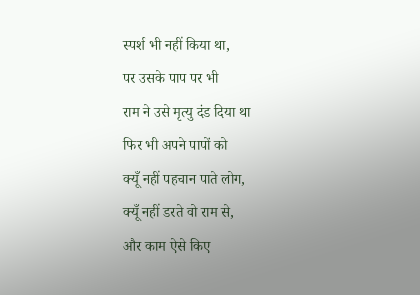स्पर्श भी नहीं किया था,
पर उसके पाप पर भी
राम ने उसे मृत्यु दंड दिया था
फिर भी अपने पापों को
क्यूँ नहीं पहचान पाते लोग,
क्यूँ नहीं डरते वो राम से,
और काम ऐसे किए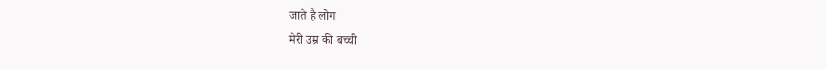जाते है लोग
मेरी उम्र की बच्ची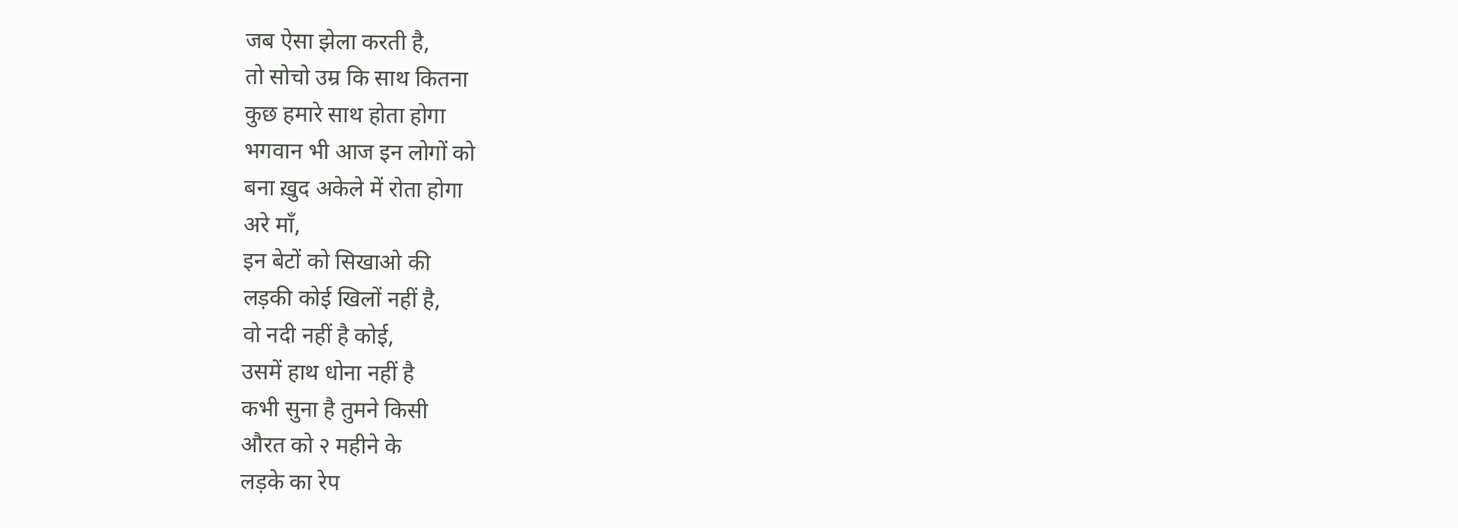जब ऐसा झेला करती है,
तो सोचो उम्र कि साथ कितना
कुछ हमारे साथ होता होगा
भगवान भी आज इन लोगों को
बना ख़ुद अकेले में रोता होगा
अरे माँ,
इन बेटों को सिखाओ की
लड़की कोई खिलों नहीं है,
वो नदी नहीं है कोई,
उसमें हाथ धोना नहीं है
कभी सुना है तुमने किसी
औरत को २ महीने के
लड़के का रेप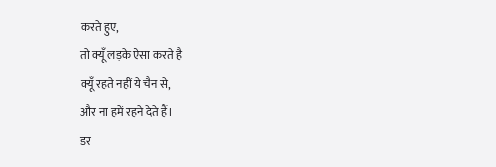करते हुए,
तो क्यूँ लड़के ऐसा करते है
क्यूँ रहते नहीं ये चैन से,
और ना हमें रहने देते हैं।
डर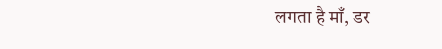लगता है माँ, डर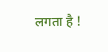लगता है !